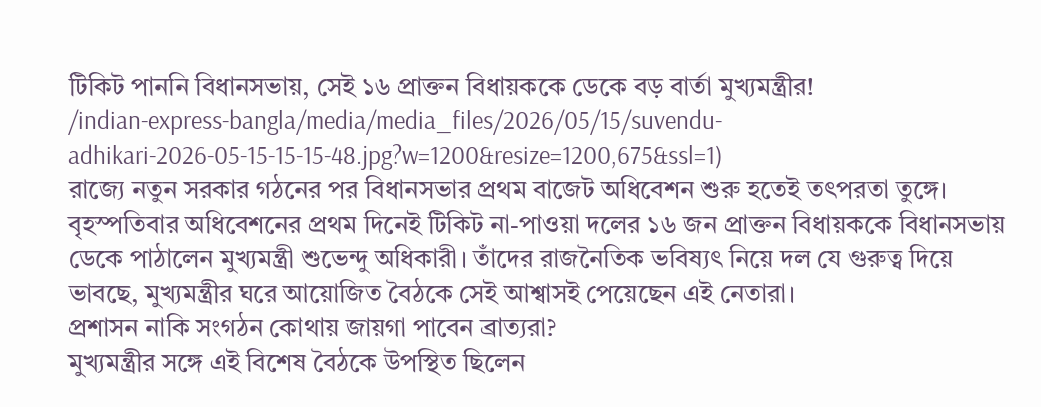টিকিট পাননি বিধানসভায়, সেই ১৬ প্রাক্তন বিধায়ককে ডেকে বড় বার্তা মুখ্যমন্ত্রীর!
/indian-express-bangla/media/media_files/2026/05/15/suvendu-adhikari-2026-05-15-15-15-48.jpg?w=1200&resize=1200,675&ssl=1)
রাজ্যে নতুন সরকার গঠনের পর বিধানসভার প্রথম বাজেট অধিবেশন শুরু হতেই তৎপরতা তুঙ্গে। বৃহস্পতিবার অধিবেশনের প্রথম দিনেই টিকিট না-পাওয়া দলের ১৬ জন প্রাক্তন বিধায়ককে বিধানসভায় ডেকে পাঠালেন মুখ্যমন্ত্রী শুভেন্দু অধিকারী। তাঁদের রাজনৈতিক ভবিষ্যৎ নিয়ে দল যে গুরুত্ব দিয়ে ভাবছে, মুখ্যমন্ত্রীর ঘরে আয়োজিত বৈঠকে সেই আশ্বাসই পেয়েছেন এই নেতারা।
প্রশাসন নাকি সংগঠন কোথায় জায়গা পাবেন ব্রাত্যরা?
মুখ্যমন্ত্রীর সঙ্গে এই বিশেষ বৈঠকে উপস্থিত ছিলেন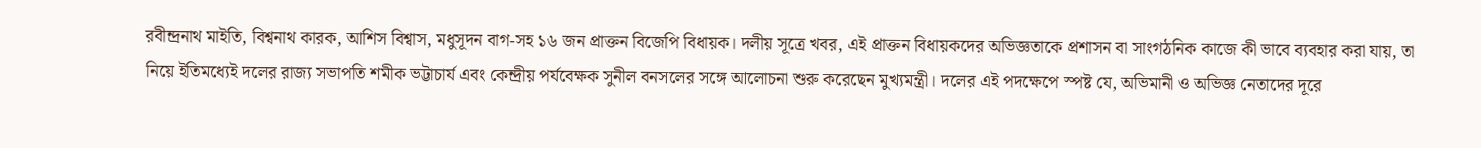রবীন্দ্রনাথ মাইতি, বিশ্বনাথ কারক, আশিস বিশ্বাস, মধুসূদন বাগ-সহ ১৬ জন প্রাক্তন বিজেপি বিধায়ক। দলীয় সূত্রে খবর, এই প্রাক্তন বিধায়কদের অভিজ্ঞতাকে প্রশাসন বা সাংগঠনিক কাজে কী ভাবে ব্যবহার করা যায়, তা নিয়ে ইতিমধ্যেই দলের রাজ্য সভাপতি শমীক ভট্টাচার্য এবং কেন্দ্রীয় পর্যবেক্ষক সুনীল বনসলের সঙ্গে আলোচনা শুরু করেছেন মুখ্যমন্ত্রী। দলের এই পদক্ষেপে স্পষ্ট যে, অভিমানী ও অভিজ্ঞ নেতাদের দূরে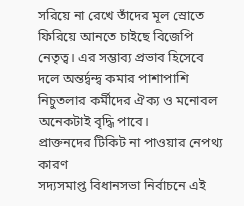সরিয়ে না রেখে তাঁদের মূল স্রোতে ফিরিয়ে আনতে চাইছে বিজেপি নেতৃত্ব। এর সম্ভাব্য প্রভাব হিসেবে দলে অন্তর্দ্বন্দ্ব কমার পাশাপাশি নিচুতলার কর্মীদের ঐক্য ও মনোবল অনেকটাই বৃদ্ধি পাবে।
প্রাক্তনদের টিকিট না পাওয়ার নেপথ্য কারণ
সদ্যসমাপ্ত বিধানসভা নির্বাচনে এই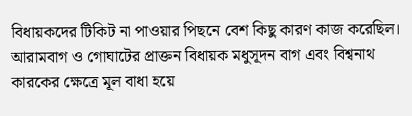বিধায়কদের টিকিট না পাওয়ার পিছনে বেশ কিছু কারণ কাজ করেছিল। আরামবাগ ও গোঘাটের প্রাক্তন বিধায়ক মধুসূদন বাগ এবং বিশ্বনাথ কারকের ক্ষেত্রে মূল বাধা হয়ে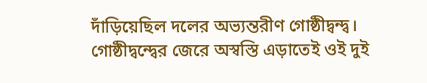দাঁড়িয়েছিল দলের অভ্যন্তরীণ গোষ্ঠীদ্বন্দ্ব। গোষ্ঠীদ্বন্দ্বের জেরে অস্বস্তি এড়াতেই ওই দুই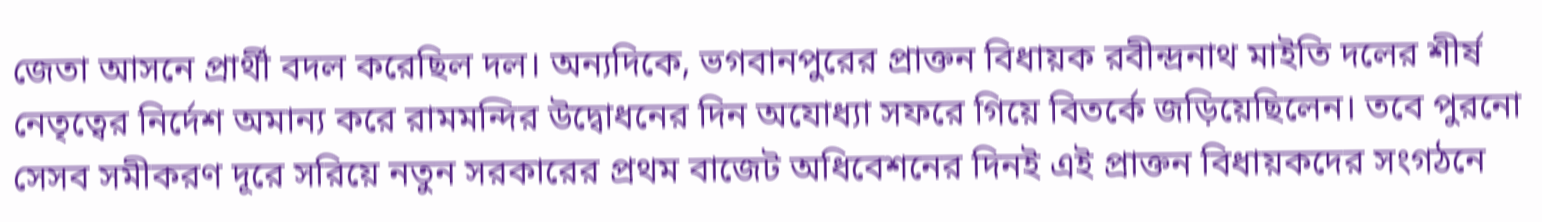জেতা আসনে প্রার্থী বদল করেছিল দল। অন্যদিকে, ভগবানপুরের প্রাক্তন বিধায়ক রবীন্দ্রনাথ মাইতি দলের শীর্ষ নেতৃত্বের নির্দেশ অমান্য করে রামমন্দির উদ্বোধনের দিন অযোধ্যা সফরে গিয়ে বিতর্কে জড়িয়েছিলেন। তবে পুরনো সেসব সমীকরণ দূরে সরিয়ে নতুন সরকারের প্রথম বাজেট অধিবেশনের দিনই এই প্রাক্তন বিধায়কদের সংগঠনে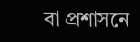বা প্রশাসনে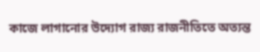কাজে লাগানোর উদ্যোগ রাজ্য রাজনীতিতে অত্যন্ত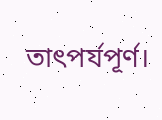তাৎপর্যপূর্ণ।